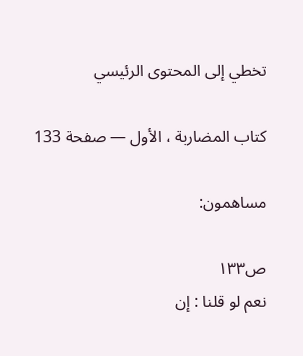تخطي إلى المحتوى الرئيسي

كتاب المضاربة ، الأول — صفحة 133

مساهمون:

ص١٣٣
نعم لو قلنا : إن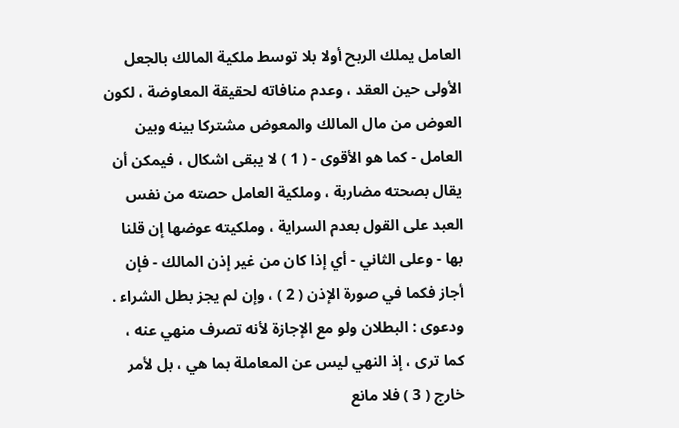العامل يملك الربح أولا بلا توسط ملكية المالك بالجعل الأولى حين العقد ، وعدم منافاته لحقيقة المعاوضة ، لكون العوض من مال المالك والمعوض مشتركا بينه وبين العامل - كما هو الأقوى - ( 1 ) لا يبقى اشكال ، فيمكن أن يقال بصحته مضاربة ، وملكية العامل حصته من نفس العبد على القول بعدم السراية ، وملكيته عوضها إن قلنا بها - وعلى الثاني - أي إذا كان من غير إذن المالك - فإن أجاز فكما في صورة الإذن ( 2 ) ، وإن لم يجز بطل الشراء . ودعوى : البطلان ولو مع الإجازة لأنه تصرف منهي عنه ، كما ترى ، إذ النهي ليس عن المعاملة بما هي ، بل لأمر خارج ( 3 ) فلا مانع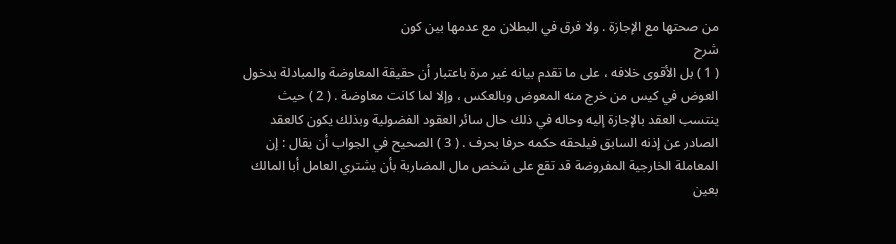من صحتها مع الإجازة . ولا فرق في البطلان مع عدمها بين كون
شرح
( 1 ) بل الأقوى خلافه ، على ما تقدم بيانه غير مرة باعتبار أن حقيقة المعاوضة والمبادلة بدخول العوض في كيس من خرج منه المعوض وبالعكس ، وإلا لما كانت معاوضة . ( 2 ) حيث ينتسب العقد بالإجازة إليه وحاله في ذلك حال سائر العقود الفضولية وبذلك يكون كالعقد الصادر عن إذنه السابق فيلحقه حكمه حرفا بحرف . ( 3 ) الصحيح في الجواب أن يقال : إن المعاملة الخارجية المفروضة قد تقع على شخص مال المضاربة بأن يشتري العامل أبا المالك بعين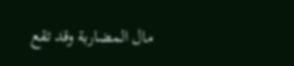مال المضاربة وقد تقع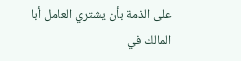على الذمة بأن يشتري العامل أبا المالك في